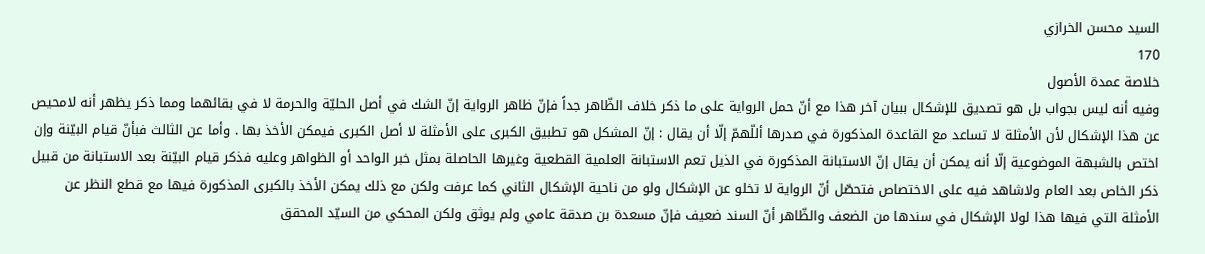السيد محسن الخرازي
170
خلاصة عمدة الأصول
وفيه أنه ليس بجواب بل هو تصديق للإشكال ببيان آخر هذا مع أنّ حمل الرواية على ما ذكر خلاف الظّاهر جداً فإنّ ظاهر الرواية إنّ الشك في أصل الحليّة والحرمة لا في بقائهما ومما ذكر يظهر أنه لامحيص عن هذا الإشكال لأن الأمثلة لا تساعد مع القاعدة المذكورة في صدرها أللّهمّ إلّا أن يقال : إنّ المشكل هو تطبيق الكبرى على الأمثلة لا أصل الكبرى فيمكن الأخذ بها . وأما عن الثالث فبأنّ قيام البيّنة وإن اختص بالشبهة الموضوعية إلّا أنه يمكن أن يقال إنّ الاستبانة المذكورة في الذيل تعم الاستبانة العلمية القطعية وغيرها الحاصلة بمثل خبر الواحد أو الظواهر وعليه فذكر قيام البيّنة بعد الاستبانة من قبيل ذكر الخاص بعد العام ولاشاهد فيه على الاختصاص فتحصّل أنّ الرواية لا تخلو عن الإشكال ولو من ناحية الإشكال الثاني كما عرفت ولكن مع ذلك يمكن الأخذ بالكبرى المذكورة فيها مع قطع النظر عن الأمثلة التي فيها هذا لولا الإشكال في سندها من الضعف والظّاهر أنّ السند ضعيف فإنّ مسعدة بن صدقة عامي ولم يوثق ولكن المحكي من السيّد المحقق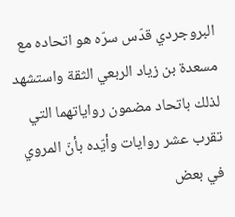البروجردي قدّس سرّه هو اتحاده مع مسعدة بن زياد الربعي الثقة واستشهد لذلك باتحاد مضمون رواياتهما التي تقرب عشر روايات وأيّده بأنّ المروي في بعض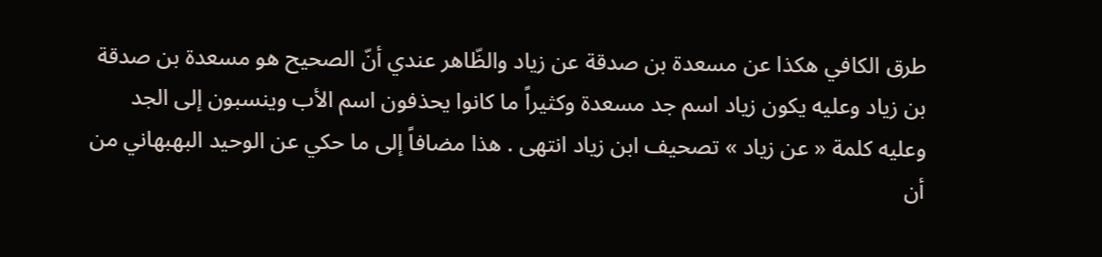طرق الكافي هكذا عن مسعدة بن صدقة عن زياد والظّاهر عندي أنّ الصحيح هو مسعدة بن صدقة بن زياد وعليه يكون زياد اسم جد مسعدة وكثيراً ما كانوا يحذفون اسم الأب وينسبون إلى الجد وعليه كلمة « عن زياد » تصحيف ابن زياد انتهى . هذا مضافاً إلى ما حكي عن الوحيد البهبهاني من أن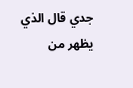جدي قال الذي يظهر من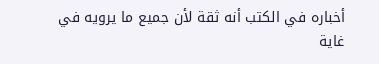أخباره في الكتب أنه ثقة لأن جميع ما يرويه في غاية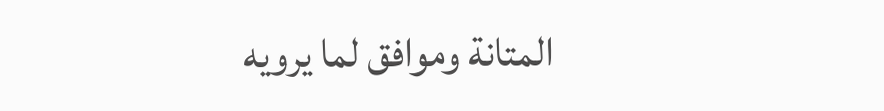المتانة وموافق لما يرويه